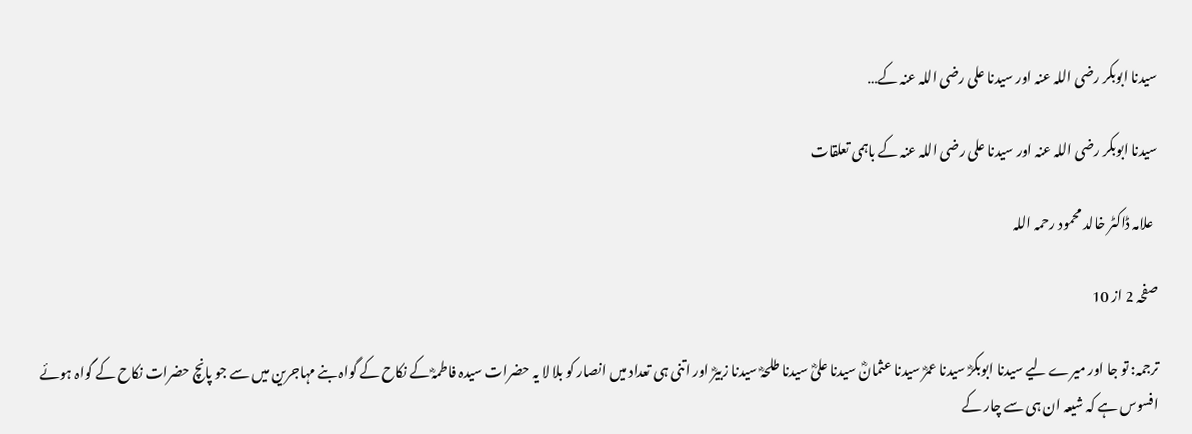سیدنا ابوبکر رضی اللہ عنہ اور سیدنا علی رضی اللہ عنہ کے…

سیدنا ابوبکر رضی اللہ عنہ اور سیدنا علی رضی اللہ عنہ کے باہمی تعلقات

  علامہ ڈاکٹر خالد محمود رحمہ اللہ

صفحہ 2 از 10

ترجمہ: تو جا اور میرے لیے سیدنا ابوبکرؓ سیدنا عمرؓ سیدنا عثمانؓ سیدنا علیؓ سیدنا طلحہؓ سیدنا زبیرؓ اور اتنی ہی تعداد میں انصار کو بلا لا یہ حضرات سیدہ فاطمہؓ کے نکاح کے گواہ بنے مہاجرین میں سے جو پانچ حضرات نکاح کے گواہ ہوئے افسوس ہے کہ شیعہ ان ہی سے چار کے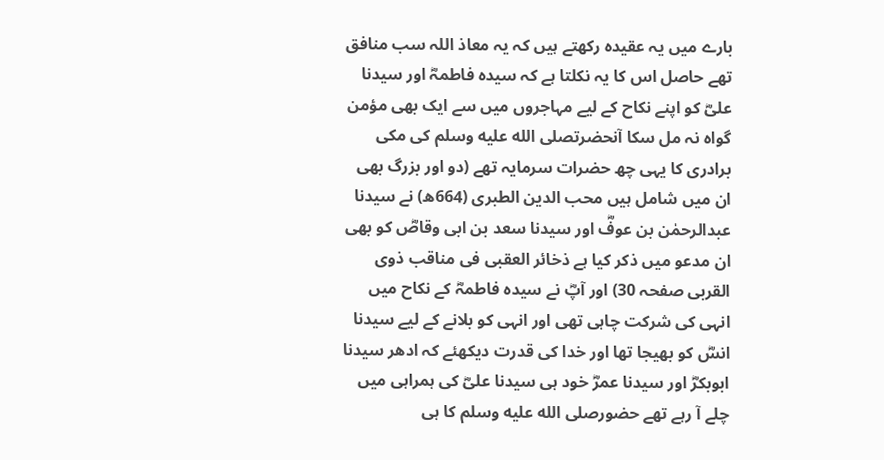بارے میں یہ عقیدہ رکھتے ہیں کہ یہ معاذ اللہ سب منافق تھے حاصل اس کا یہ نکلتا ہے کہ سیدہ فاطمہؓ اور سیدنا علیؓ کو اپنے نکاح کے لیے مہاجروں میں سے ایک بھی مؤمن گواہ نہ مل سکا آنحضرتصلى الله عليه وسلم کی مکی برادری کا یہی چھ حضرات سرمایہ تھے (دو اور بزرگ بھی ان میں شامل ہیں محب الدین الطبری (664ھ) نے سیدنا عبدالرحمٰن بن عوفؓ اور سیدنا سعد بن ابی وقاصؓ کو بھی ان مدعو میں ذکر کیا ہے ذخاںٔر العقبی فی مناقب ذوی القربی صفحہ 30) اور آپؓ نے سیدہ فاطمہؓ کے نکاح میں انہی کی شرکت چاہی تھی اور انہی کو بلانے کے لیے سیدنا انسؓ کو بھیجا تھا اور خدا کی قدرت دیکھئے کہ ادھر سیدنا ابوبکرؓ اور سیدنا عمرؓ خود ہی سیدنا علیؓ کی ہمراہی میں چلے آ رہے تھے حضورصلى الله عليه وسلم کا ہی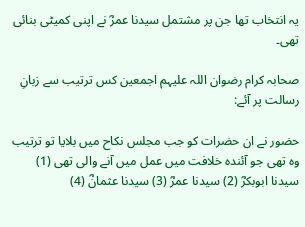یہ انتخاب تھا جن پر مشتمل سیدنا عمرؓ نے اپنی کمیٹی بنائی تھی۔

صحابہ کرام رضوان اللہ علیہم اجمعین کس ترتیب سے زبانِ رسالت پر آئے:

حضور نے ان حضرات کو جب مجلس نکاح میں بلایا تو ترتیب وہ تھی جو آئندہ خلافت میں عمل میں آنے والی تھی (1) سیدنا ابوبکرؓ (2) سیدنا عمرؓ (3) سیدنا عثمانؓ (4)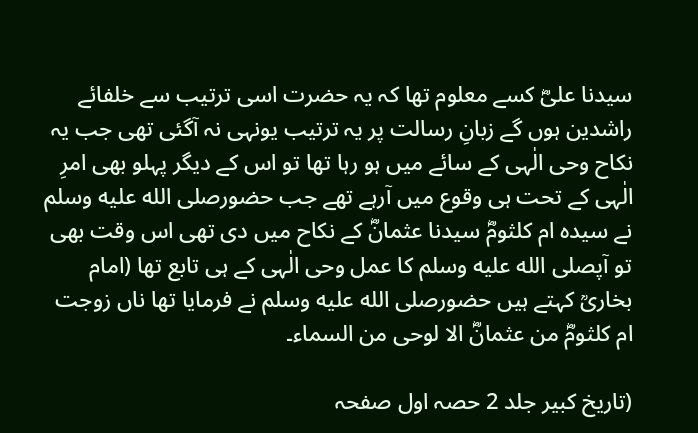سیدنا علیؓ کسے معلوم تھا کہ یہ حضرت اسی ترتیب سے خلفاںٔے راشدین ہوں گے زبانِ رسالت پر یہ ترتیب یونہی نہ آگئی تھی جب یہ نکاح وحی الٰہی کے ساںٔے میں ہو رہا تھا تو اس کے دیگر پہلو بھی امرِ الٰہی کے تحت ہی وقوع میں آرہے تھے جب حضورصلى الله عليه وسلم نے سیدہ ام کلثومؓ سیدنا عثمانؓ کے نکاح میں دی تھی اس وقت بھی تو آپصلى الله عليه وسلم کا عمل وحی الٰہی کے ہی تابع تھا (امام بخاریؒ کہتے ہیں حضورصلى الله عليه وسلم نے فرمایا تھا ناں زوجت ام کلثومؓ من عثمانؓ الا لوحی من السماء۔

(تاریخ کبیر جلد 2 حصہ اول صفحہ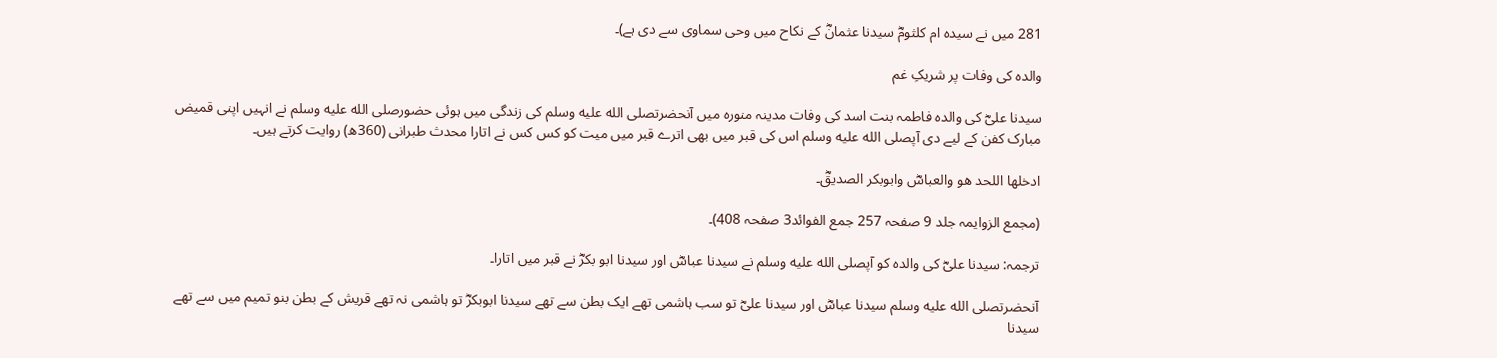281 میں نے سیدہ ام کلثومؓ سیدنا عثمانؓ کے نکاح میں وحی سماوی سے دی ہے)۔

والدہ کی وفات پر شریکِ غم

سیدنا علیؓ کی والدہ فاطمہ بنت اسد کی وفات مدینہ منورہ میں آنحضرتصلى الله عليه وسلم کی زندگی میں ہوئی حضورصلى الله عليه وسلم نے انہیں اپنی قمیض مبارک کفن کے لیے دی آپصلى الله عليه وسلم اس کی قبر میں بھی اترے قبر میں میت کو کس کس نے اتارا محدث طبرانی (360ھ) روایت کرتے ہیں۔

ادخلها اللحد هو والعباسؓ وابوبكر الصديقؓ۔

(مجمع الزوایمہ جلد 9 صفحہ 257 جمع الفوائد3 صفحہ 408)۔

ترجمہ: سیدنا علیؓ کی والدہ کو آپصلى الله عليه وسلم نے سیدنا عباسؓ اور سیدنا ابو بکرؓ نے قبر میں اتارا۔

آنحضرتصلى الله عليه وسلم سیدنا عباسؓ اور سیدنا علیؓ تو سب ہاشمی تھے ایک بطن سے تھے سیدنا ابوبکرؓ تو ہاشمی نہ تھے قریش کے بطن بنو تمیم میں سے تھے سیدنا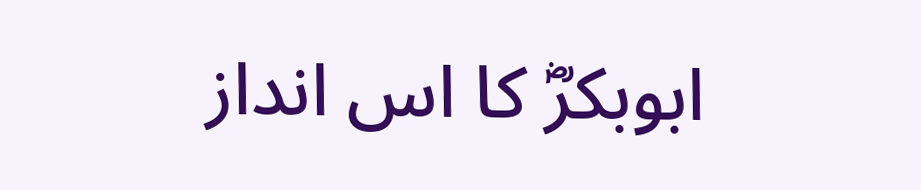ابوبکرؓ کا اس انداز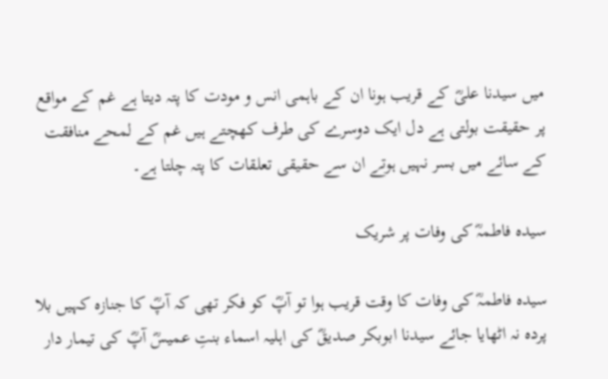میں سیدنا علیؓ کے قریب ہونا ان کے باہمی انس و مودت کا پتہ دیتا ہے غم کے مواقع پر حقیقت بولتی ہے دل ایک دوسرے کی طرف کھچتے ہیں غم کے لمحے منافقت کے سائے میں بسر نہیں ہوتے ان سے حقیقی تعلقات کا پتہ چلتا ہے۔

سیدہ فاطمہؓ کی وفات پر شریک

سیدہ فاطمہؓ کی وفات کا وقت قریب ہوا تو آپؓ کو فکر تھی کہ آپؓ کا جنازہ کہیں بلا پردہ نہ اٹھایا جائے سیدنا ابوبکر صدیقؓ کی اہلیہ اسماء بنتِ عمیسؓ آپؓ کی تیمار دار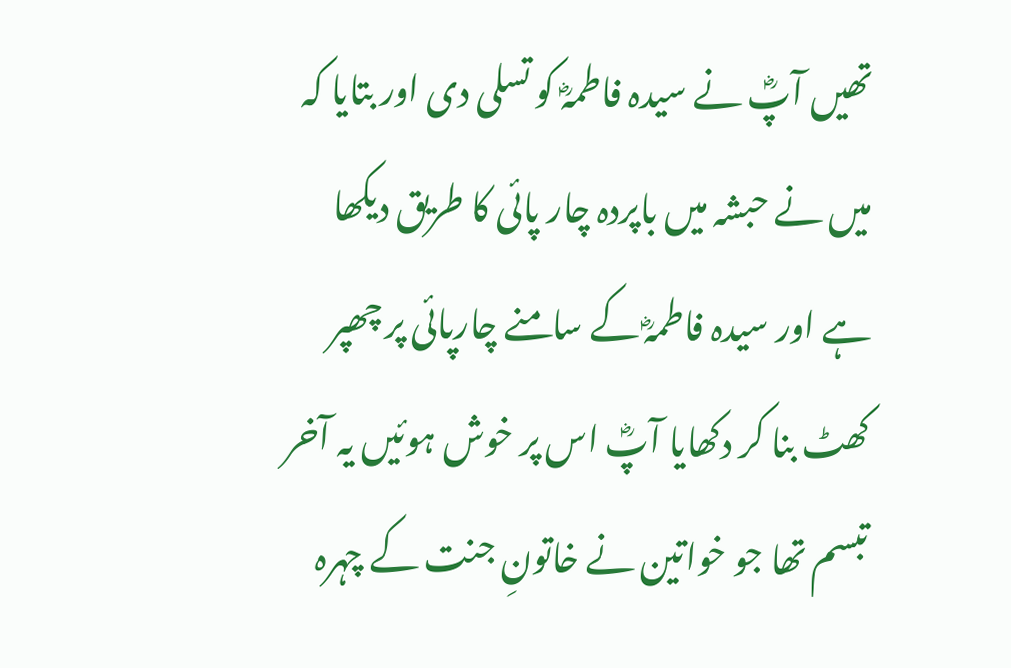تھیں آپؓ نے سیدہ فاطمہؓ کو تسلی دی اور بتایا کہ میں نے حبشہ میں باپردہ چار پائی کا طریق دیکھا ہے اور سیدہ فاطمہؓ کے سامنے چارپائی پر چھپر کھٹ بنا کر دکھایا آپؓ اس پر خوش ہوںٔیں یہ آخر تبسم تھا جو خواتین نے خاتونِ جنت کے چہرہ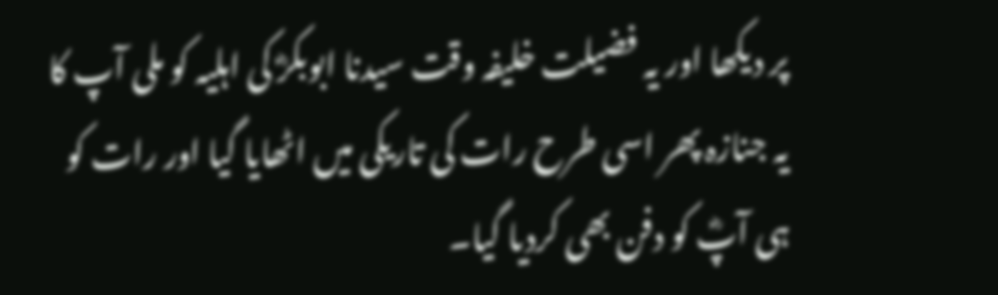پر دیکھا اور یہ فضیلت خلیفہ وقت سیدنا ابوبکرؓ کی اہلیہ کو ملی آپ کا یہ جنازہ پھر اسی طرح رات کی تاریکی میں اٹھایا گیا اور رات کو ہی آپؓ کو دفن بھی کردیا گیا۔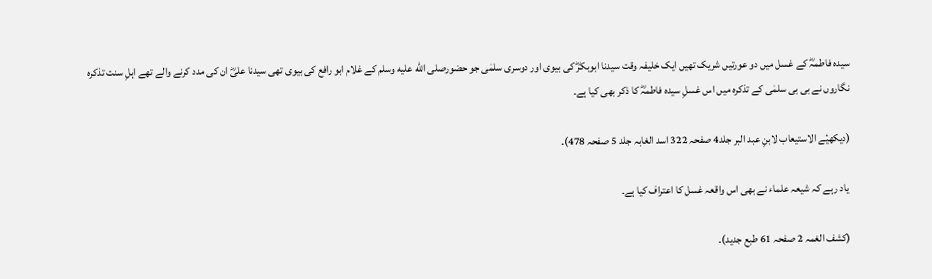سیدہ فاطمہؓ کے غسل میں دو عورتیں شریک تھیں ایک خلیفہ وقت سیدنا ابوبکرؓ کی بیوی اور دوسری سلمٰی جو حضورصلى الله عليه وسلم کے غلام ابو رافع کی بیوی تھی سیدنا علیؓ ان کی مدد کرنے والے تھے اہلِ سنت تذکرہ نگاروں نے بی بی سلمٰی کے تذکرہ میں اس غسلِ سیدہ فاطمہؓ کا ذکر بھی کیا ہے۔

(دیکھیٔے الاستیعاب لابنِ عبد البر جلد4 صفحہ 322 اسد الغابہ جلد 5 صفحہ 478)۔

 یاد رہے کہ شیعہ علماء نے بھی اس واقعہ غسل کا اعتراف کیا ہے۔

(کشف الغمہ 2 صفحہ 61 طبع جدید)۔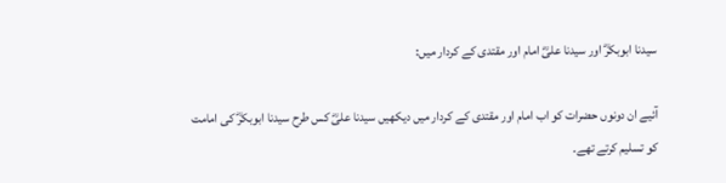سیدنا ابوبکرؓ اور سیدنا علیؓ امام اور مقتدی کے کردار میں:

آئیے ان دونوں حضرات کو اب امام اور مقتدی کے کردار میں دیکھیں سیدنا علیؓ کس طرح سیدنا ابوبکرؓ کی امامت کو تسلیم کرتے تھے۔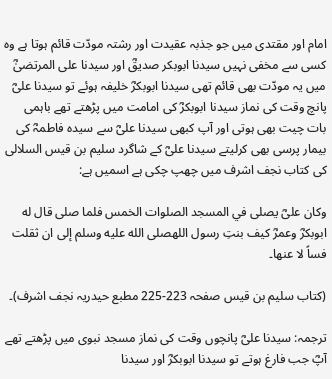امام اور مقتدی میں جو جذبہ عقیدت اور رشتہ مودّت قائم ہوتا ہے وہ کسی سے مخفی نہیں سیدنا ابوبکر صدیقؓ اور سیدنا علی المرتضیٰؓ میں یہ مودّت بھی قائم تھی سیدنا ابوبکرؓ خلیفہ ہوئے تو سیدنا علیؓ پانچ وقت کی نماز سیدنا ابوبکرؓ کی امامت میں پڑھتے تھے باہمی بات چیت بھی ہوتی اور آپ کبھی سیدنا علیؓ سے سیدہ فاطمہؓ کی بیمار پرسی بھی کرلیتے سیدنا علیؓ کے شاگرد سلیم بن قیس السلالی کی کتاب نجف اشرف میں چھپ چکی ہے اسمیں ہے:

وكان علىؓ يصلى في المسجد الصلوات الخمس فلما صلى قال له ابوبكرؓ وعمرؓ كيف بنتِ رسول اللهصلى الله عليه وسلم إلى ان ثقلت فساً لا عنها۔

(کتاب سلیم بن قیس صفحہ 223-225 مطبع حیدریہ نجف اشرف)۔

ترجمہ: سیدنا علیؓ پانچوں وقت کی نماز مسجد نبوی میں پڑھتے تھے آپؓ جب فارغ ہوتے تو سیدنا ابوبکرؓ اور سیدنا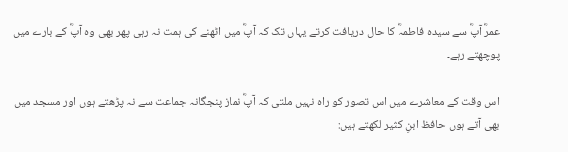عمرؓ آپؓ سے سیدہ فاطمہؓ کا حال دریافت کرتے یہاں تک کہ آپؓ میں اٹھنے کی ہمت نہ رہی پھر بھی وہ آپؓ کے بارے میں پوچھتے رہے۔

اس وقت کے معاشرے میں اس تصور کو راہ نہیں ملتی کہ آپؓ نماز پنجگانہ جماعت سے نہ پڑھتے ہوں اور مسجد میں بھی آتے ہوں حافظ ابنِ کثیر لکھتے ہیں: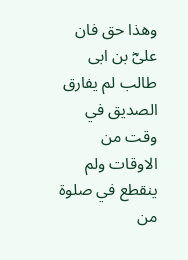وهذا حق فان علىؓ بن ابى طالب لم يفارق الصديق في وقت من الاوقات ولم ينقطع في صلوة من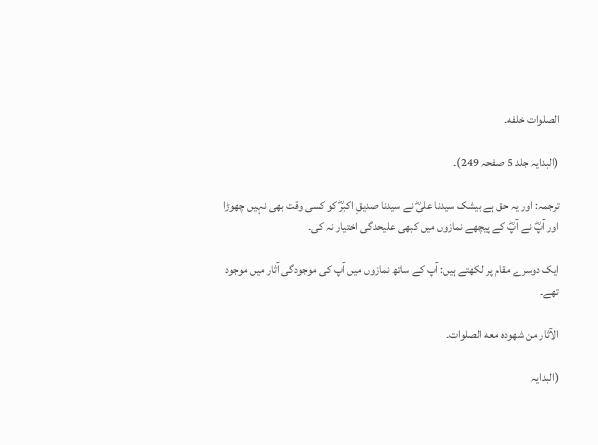الصلوات خلفه۔

(البدایہ جلد 5 صفحہ 249)۔

ترجمہ: اور یہ حق ہے بیشک سیدنا علیؓ نے سیدنا صدیقِ اکبرؓ کو کسی وقت بھی نہیں چھوڑا اور آپؓ نے آپؓ کے پیچھے نمازوں میں کبھی علیحدگی اختیار نہ کی۔

ایک دوسرے مقام پر لکھتے ہیں: آپ کے ساتھ نمازوں میں آپ کی موجودگی آثار میں موجود تھے۔

الآثار من شهوده معه الصلوات۔

(البدایہ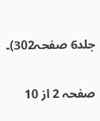جلد6 صفحہ302)۔

صفحہ 2 از 10